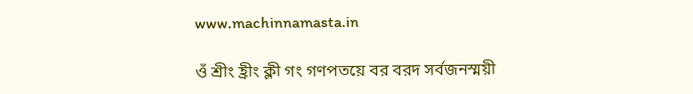www.machinnamasta.in

ওঁ শ্রীং হ্রীং ক্লী গং গণপতয়ে বর বরদ সর্বজনস্ময়ী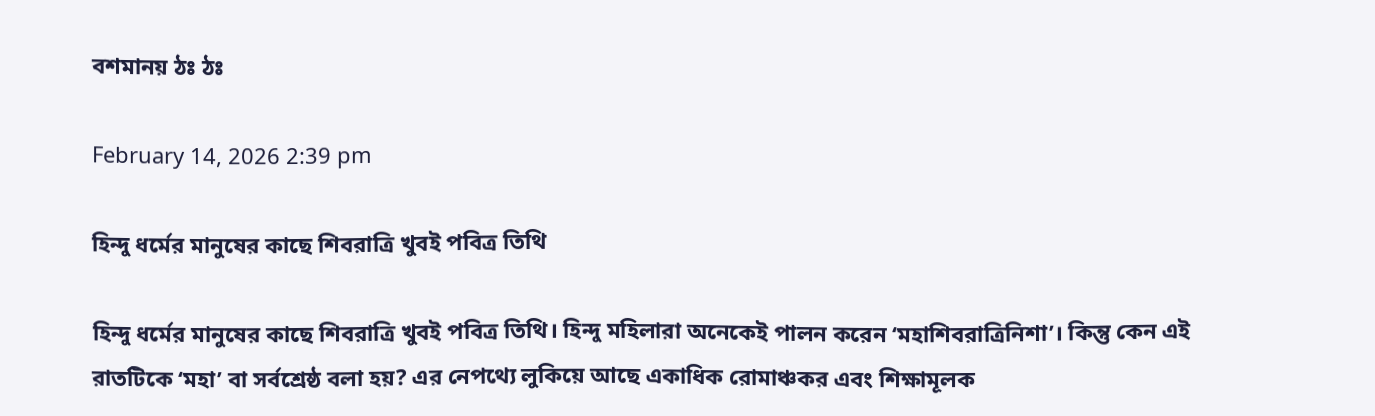বশমানয় ঠঃ ঠঃ

February 14, 2026 2:39 pm

হিন্দু ধর্মের মানুষের কাছে শিবরাত্রি খুবই পবিত্র তিথি

হিন্দু ধর্মের মানুষের কাছে শিবরাত্রি খুবই পবিত্র তিথি। হিন্দু মহিলারা অনেকেই পালন করেন ‘মহাশিবরাত্রিনিশা’। কিন্তু কেন এই রাতটিকে ‘মহা’ বা সর্বশ্রেষ্ঠ বলা হয়? এর নেপথ্যে লুকিয়ে আছে একাধিক রোমাঞ্চকর এবং শিক্ষামূলক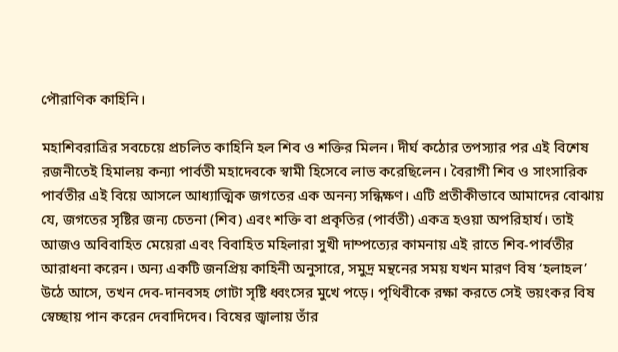পৌরাণিক কাহিনি।

মহাশিবরাত্রির সবচেয়ে প্রচলিত কাহিনি হল শিব ও শক্তির মিলন। দীর্ঘ কঠোর তপস্যার পর এই বিশেষ রজনীতেই হিমালয় কন্যা পার্বতী মহাদেবকে স্বামী হিসেবে লাভ করেছিলেন। বৈরাগী শিব ও সাংসারিক পার্বতীর এই বিয়ে আসলে আধ্যাত্মিক জগতের এক অনন্য সন্ধিক্ষণ। এটি প্রতীকীভাবে আমাদের বোঝায় যে, জগতের সৃষ্টির জন্য চেতনা (শিব) এবং শক্তি বা প্রকৃতির (পার্বতী) একত্র হওয়া অপরিহার্য। তাই আজও অবিবাহিত মেয়েরা এবং বিবাহিত মহিলারা সুখী দাম্পত্যের কামনায় এই রাতে শিব-পার্বতীর আরাধনা করেন। অন্য একটি জনপ্রিয় কাহিনী অনুসারে, সমুদ্র মন্থনের সময় যখন মারণ বিষ ‘হলাহল’ উঠে আসে, তখন দেব-দানবসহ গোটা সৃষ্টি ধ্বংসের মুখে পড়ে। পৃথিবীকে রক্ষা করতে সেই ভয়ংকর বিষ স্বেচ্ছায় পান করেন দেবাদিদেব। বিষের জ্বালায় তাঁর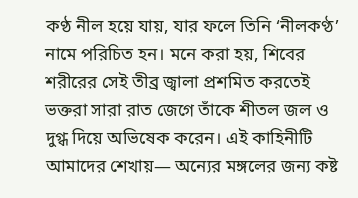কণ্ঠ নীল হয়ে যায়, যার ফলে তিনি ‘নীলকণ্ঠ’ নামে পরিচিত হন। মনে করা হয়, শিবের শরীরের সেই তীব্র জ্বালা প্রশমিত করতেই ভক্তরা সারা রাত জেগে তাঁকে শীতল জল ও দুগ্ধ দিয়ে অভিষেক করেন। এই কাহিনীটি আমাদের শেখায়— অন্যের মঙ্গলের জন্য কষ্ট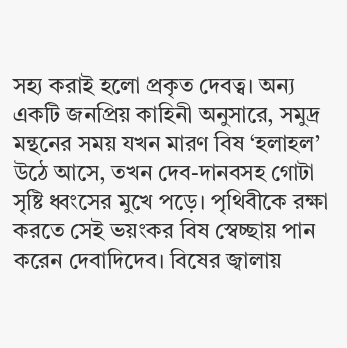সহ্য করাই হলো প্রকৃত দেবত্ব। অন্য একটি জনপ্রিয় কাহিনী অনুসারে, সমুদ্র মন্থনের সময় যখন মারণ বিষ ‘হলাহল’ উঠে আসে, তখন দেব-দানবসহ গোটা সৃষ্টি ধ্বংসের মুখে পড়ে। পৃথিবীকে রক্ষা করতে সেই ভয়ংকর বিষ স্বেচ্ছায় পান করেন দেবাদিদেব। বিষের জ্বালায়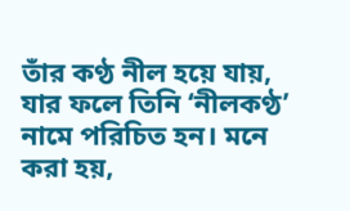তাঁর কণ্ঠ নীল হয়ে যায়, যার ফলে তিনি ‘নীলকণ্ঠ’ নামে পরিচিত হন। মনে করা হয়,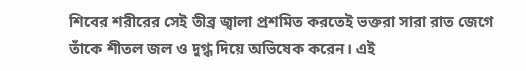শিবের শরীরের সেই তীব্র জ্বালা প্রশমিত করতেই ভক্তরা সারা রাত জেগে তাঁকে শীতল জল ও দুগ্ধ দিয়ে অভিষেক করেন। এই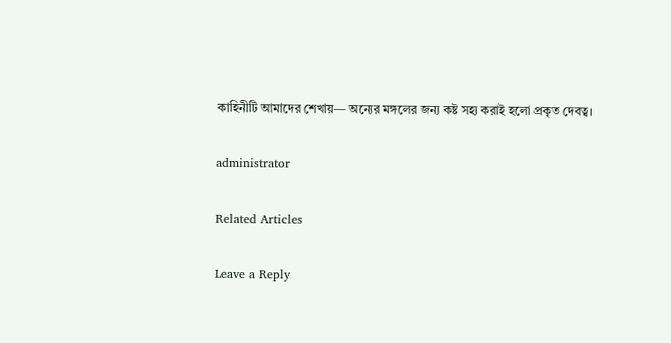কাহিনীটি আমাদের শেখায়— অন্যের মঙ্গলের জন্য কষ্ট সহ্য করাই হলো প্রকৃত দেবত্ব।

administrator

Related Articles

Leave a Reply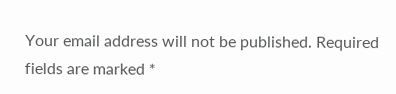Your email address will not be published. Required fields are marked *